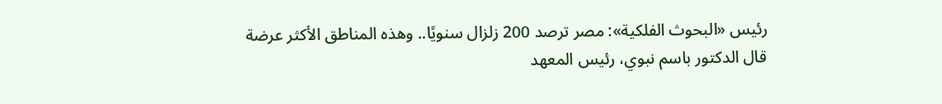رئيس «البحوث الفلكية»: مصر ترصد 200 زلزال سنويًا.. وهذه المناطق الأكثر عرضة
قال الدكتور باسم نبوي، رئيس المعهد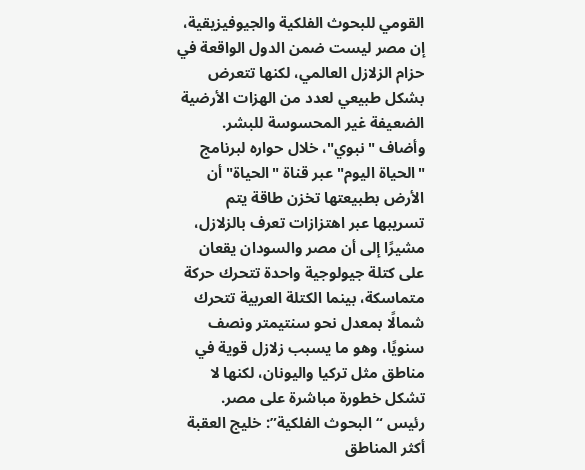القومي للبحوث الفلكية والجيوفيزيقية، إن مصر ليست ضمن الدول الواقعة في حزام الزلازل العالمي، لكنها تتعرض بشكل طبيعي لعدد من الهزات الأرضية الضعيفة غير المحسوسة للبشر.
وأضاف "نبوي"، خلال حواره لبرنامج "الحياة اليوم" عبر قناة "الحياة" أن الأرض بطبيعتها تخزن طاقة يتم تسريبها عبر اهتزازات تعرف بالزلازل، مشيرًا إلى أن مصر والسودان يقعان على كتلة جيولوجية واحدة تتحرك حركة متماسكة، بينما الكتلة العربية تتحرك شمالًا بمعدل نحو سنتيمتر ونصف سنويًا، وهو ما يسبب زلازل قوية في مناطق مثل تركيا واليونان، لكنها لا تشكل خطورة مباشرة على مصر.
رئيس “البحوث الفلكية”: خليج العقبة أكثر المناطق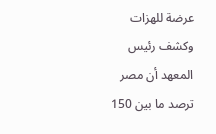عرضة للهزات
وكشف رئيس المعهد أن مصر ترصد ما بين 150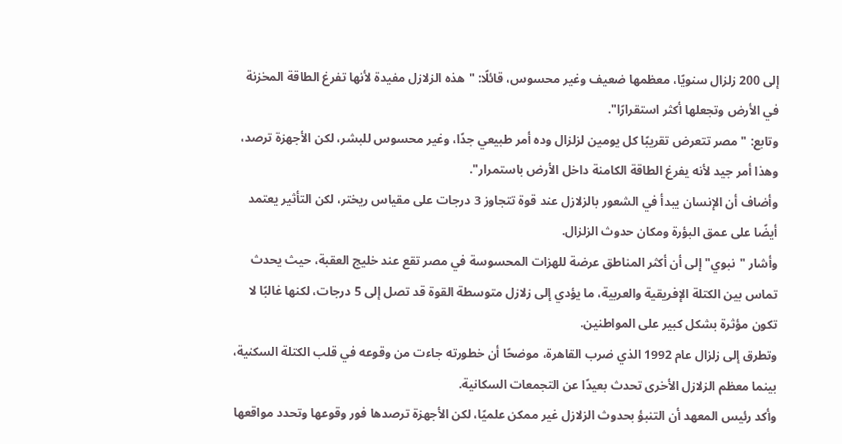إلى 200 زلزال سنويًا، معظمها ضعيف وغير محسوس، قائلًا: "هذه الزلازل مفيدة لأنها تفرغ الطاقة المخزنة في الأرض وتجعلها أكثر استقرارًا".
وتابع: "مصر تتعرض تقريبًا كل يومين لزلزال وده أمر طبيعي جدًا، وغير محسوس للبشر، لكن الأجهزة ترصد، وهذا أمر جيد لأنه يفرغ الطاقة الكامنة داخل الأرض باستمرار".
وأضاف أن الإنسان يبدأ في الشعور بالزلازل عند قوة تتجاوز 3 درجات على مقياس ريختر، لكن التأثير يعتمد أيضًا على عمق البؤرة ومكان حدوث الزلزال.
وأشار "نبوي" إلى أن أكثر المناطق عرضة للهزات المحسوسة في مصر تقع عند خليج العقبة، حيث يحدث تماس بين الكتلة الإفريقية والعربية، ما يؤدي إلى زلازل متوسطة القوة قد تصل إلى 5 درجات، لكنها غالبًا لا تكون مؤثرة بشكل كبير على المواطنين.
وتطرق إلى زلزال عام 1992 الذي ضرب القاهرة، موضحًا أن خطورته جاءت من وقوعه في قلب الكتلة السكنية، بينما معظم الزلازل الأخرى تحدث بعيدًا عن التجمعات السكانية.
وأكد رئيس المعهد أن التنبؤ بحدوث الزلازل غير ممكن علميًا، لكن الأجهزة ترصدها فور وقوعها وتحدد مواقعها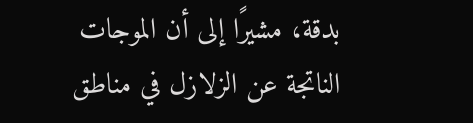بدقة، مشيرًا إلى أن الموجات الناتجة عن الزلازل في مناطق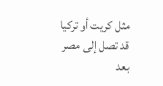مثل كريت أو تركيا قد تصل إلى مصر بعد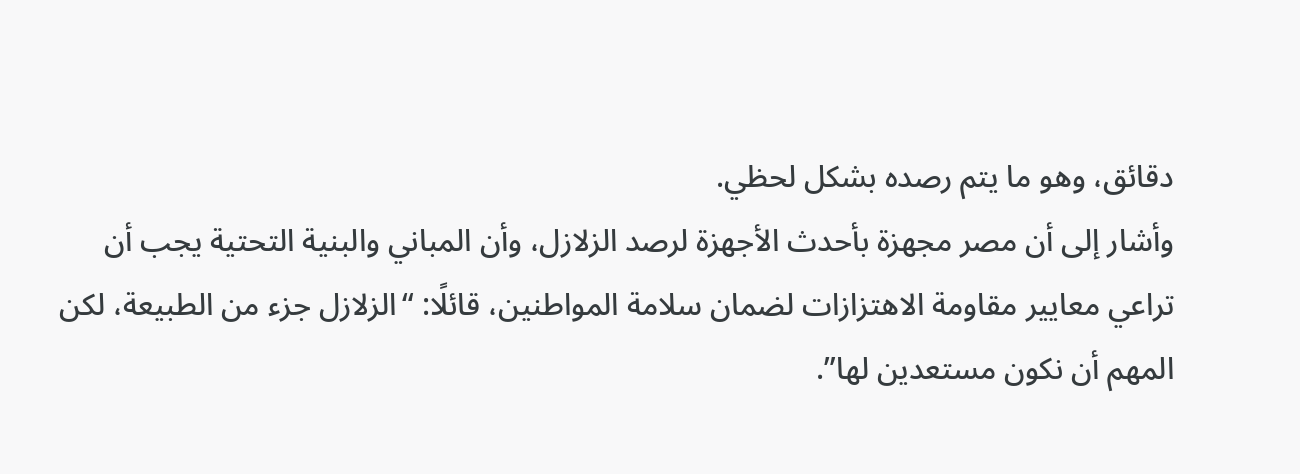دقائق، وهو ما يتم رصده بشكل لحظي.
وأشار إلى أن مصر مجهزة بأحدث الأجهزة لرصد الزلازل، وأن المباني والبنية التحتية يجب أن تراعي معايير مقاومة الاهتزازات لضمان سلامة المواطنين، قائلًا: “الزلازل جزء من الطبيعة، لكن المهم أن نكون مستعدين لها”.